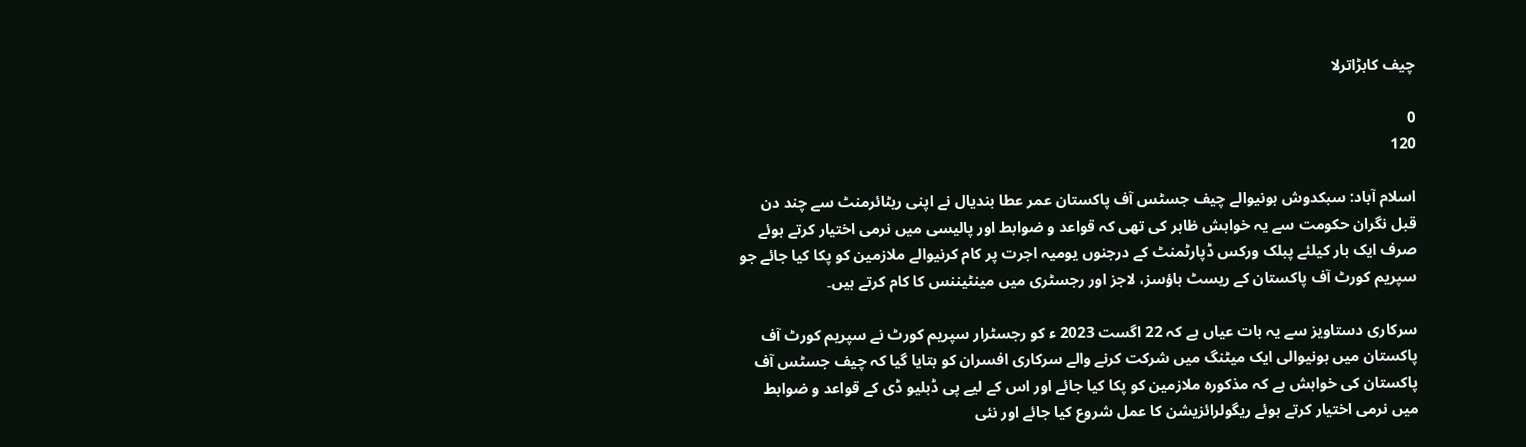چیف کابڑاترلا

0
120

اسلام آباد: سبکدوش ہونیوالے چیف جسٹس آف پاکستان عمر عطا بندیال نے اپنی ریٹائرمنٹ سے چند دن قبل نگران حکومت سے یہ خواہش ظاہر کی تھی کہ قواعد و ضوابط اور پالیسی میں نرمی اختیار کرتے ہوئے صرف ایک بار کیلئے پبلک ورکس ڈپارٹمنٹ کے درجنوں یومیہ اجرت پر کام کرنیوالے ملازمین کو پکا کیا جائے جو سپریم کورٹ آف پاکستان کے ریسٹ ہاؤسز، لاجز اور رجسٹری میں مینٹیننس کا کام کرتے ہیں۔

سرکاری دستاویز سے یہ بات عیاں ہے کہ 22 اگست 2023 ء کو رجسٹرار سپریم کورٹ نے سپریم کورٹ آف پاکستان میں ہونیوالی ایک میٹنگ میں شرکت کرنے والے سرکاری افسران کو بتایا گیا کہ چیف جسٹس آف پاکستان کی خواہش ہے کہ مذکورہ ملازمین کو پکا کیا جائے اور اس کے لیے پی ڈبلیو ڈی کے قواعد و ضوابط میں نرمی اختیار کرتے ہوئے ریگولرائزیشن کا عمل شروع کیا جائے اور نئی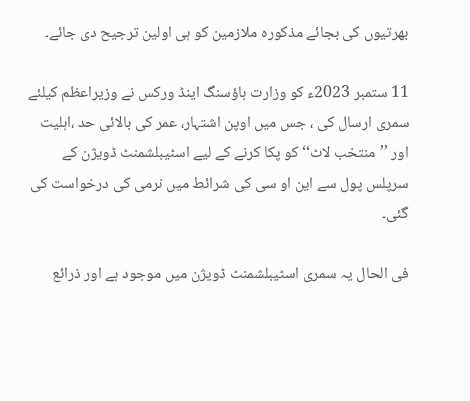بھرتیوں کی بجائے مذکورہ ملازمین کو ہی اولین ترجیح دی جائے۔

11 ستمبر 2023ء کو وزارت ہاؤسنگ اینڈ ورکس نے وزیراعظم کیلئے سمری ارسال کی ، جس میں اوپن اشتہار، عمر کی بالائی حد ،اہلیت اور ’’منتخب لاٹ‘‘ کو پکا کرنے کے لیے اسٹیبلشمنٹ ڈویژن کے سرپلس پول سے این او سی کی شرائط میں نرمی کی درخواست کی گئی۔

فی الحال یہ سمری اسٹیبلشمنٹ ڈویژن میں موجود ہے اور ذرائع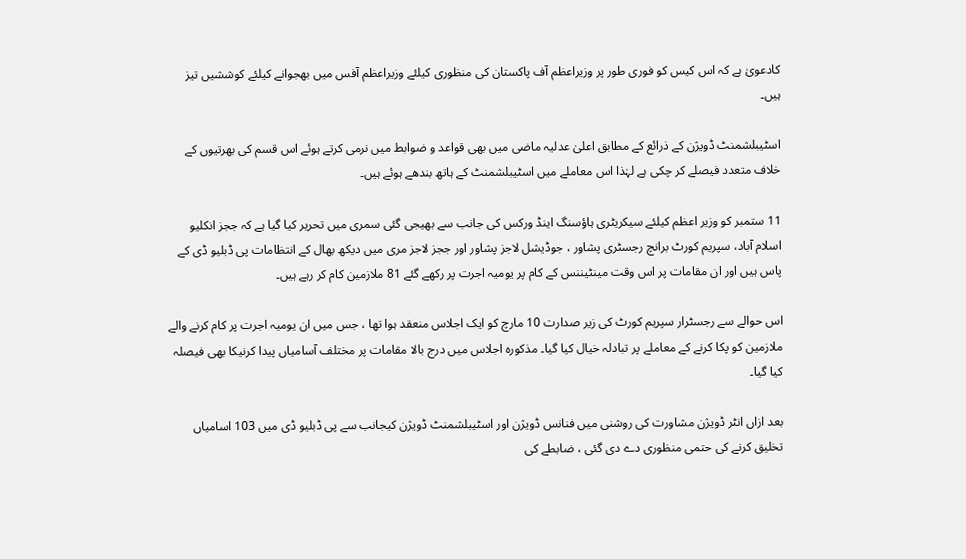کادعویٰ ہے کہ اس کیس کو فوری طور پر وزیراعظم آف پاکستان کی منظوری کیلئے وزیراعظم آفس میں بھجوانے کیلئے کوششیں تیز ہیں۔

اسٹیبلشمنٹ ڈویژن کے ذرائع کے مطابق اعلیٰ عدلیہ ماضی میں بھی قواعد و ضوابط میں نرمی کرتے ہوئے اس قسم کی بھرتیوں کے خلاف متعدد فیصلے کر چکی ہے لہٰذا اس معاملے میں اسٹیبلشمنٹ کے ہاتھ بندھے ہوئے ہیں۔

11 ستمبر کو وزیر اعظم کیلئے سیکریٹری ہاؤسنگ اینڈ ورکس کی جانب سے بھیجی گئی سمری میں تحریر کیا گیا ہے کہ ججز انکلیو اسلام آباد، سپریم کورٹ برانچ رجسٹری پشاور ، جوڈیشل لاجز پشاور اور ججز لاجز مری میں دیکھ بھال کے انتظامات پی ڈبلیو ڈی کے پاس ہیں اور ان مقامات پر اس وقت مینٹیننس کے کام پر یومیہ اجرت پر رکھے گئے 81 ملازمین کام کر رہے ہیں۔

اس حوالے سے رجسٹرار سپریم کورٹ کی زیر صدارت 10 مارچ کو ایک اجلاس منعقد ہوا تھا ، جس میں ان یومیہ اجرت پر کام کرنے والے ملازمین کو پکا کرنے کے معاملے پر تبادلہ خیال کیا گیا۔ مذکورہ اجلاس میں درج بالا مقامات پر مختلف آسامیاں پیدا کرنیکا بھی فیصلہ کیا گیا۔

بعد ازاں انٹر ڈویژن مشاورت کی روشنی میں فنانس ڈویژن اور اسٹیبلشمنٹ ڈویژن کیجانب سے پی ڈبلیو ڈی میں 103 اسامیاں تخلیق کرنے کی حتمی منظوری دے دی گئی ، ضابطے کی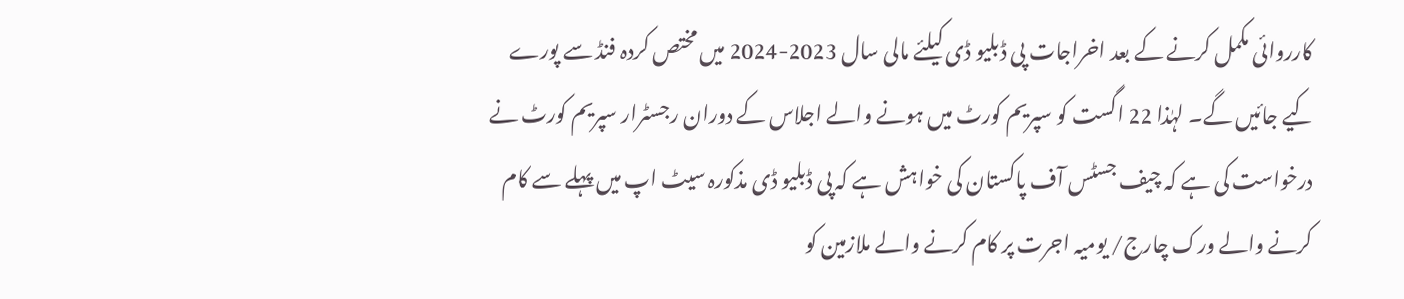کارروائی مکمل کرنے کے بعد اخراجات پی ڈبلیو ڈی کیلئے مالی سال 2023-2024 میں مختص کردہ فنڈ سے پورے کیے جائیں گے۔ لہٰذا 22 اگست کو سپریم کورٹ میں ہونے والے اجلاس کے دوران رجسٹرار سپریم کورٹ نے درخواست کی ہے کہ چیف جسٹس آف پاکستان کی خواہش ہے کہ پی ڈبلیو ڈی مذکورہ سیٹ اپ میں پہلے سے کام کرنے والے ورک چارج/ یومیہ اجرت پر کام کرنے والے ملازمین کو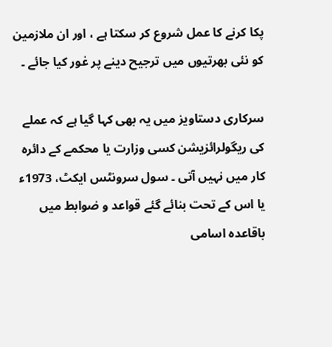پکا کرنے کا عمل شروع کر سکتا ہے ، اور ان ملازمین کو نئی بھرتیوں میں ترجیح دینے پر غور کیا جائے ۔

سرکاری دستاویز میں یہ بھی کہا گیا ہے کہ عملے کی ریگولرائزیشن کسی وزارت یا محکمے کے دائرہ کار میں نہیں آتی ۔ سول سرونٹس ایکٹ، 1973ء یا اس کے تحت بنائے گئے قواعد و ضوابط میں باقاعدہ اسامی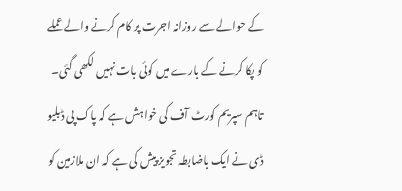کے حوالے سے روزانہ اجرت پر کام کرنے والے عملے کو پکا کرنے کے بارے میں کوئی بات نہیں لکھی گئی۔ تاہم سپریم کورٹ آف کی خواہش ہے کہ پاک پی ڈبلیو ڈی نے ایک باضابطہ تجویز پیش کی ہے کہ ان ملازمین کو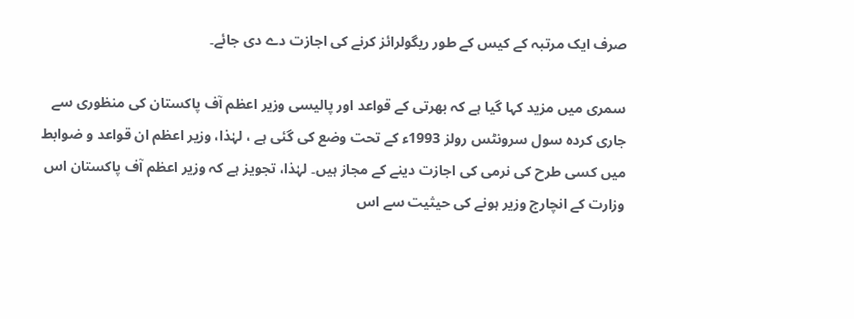صرف ایک مرتبہ کے کیس کے طور ریگولرائز کرنے کی اجازت دے دی جائے۔

سمری میں مزید کہا گیا ہے کہ بھرتی کے قواعد اور پالیسی وزیر اعظم آف پاکستان کی منظوری سے جاری کردہ سول سرونٹس رولز 1993ء کے تحت وضع کی گئی ہے ، لہٰذا، وزیر اعظم ان قواعد و ضوابط میں کسی طرح کی نرمی کی اجازت دینے کے مجاز ہیں۔ لہٰذا، تجویز ہے کہ وزیر اعظم آف پاکستان اس وزارت کے انچارج وزیر ہونے کی حیثیت سے اس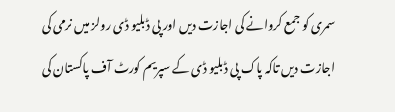سمری کو جمع کروانے کی اجازت دیں اور پی ڈبلیو ڈی رولز میں نرمی کی اجازت دیں تاکہ پاک پی ڈبلیو ڈی کے سپریم کورٹ آف پاکستان کی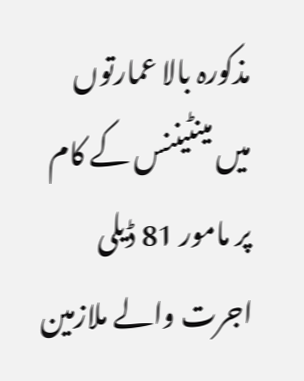مذکورہ بالا عمارتوں میں مینٹیننس کے کام پر مامور 81 ڈیلی اجرت والے ملازمین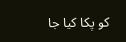کو پکا کیا جا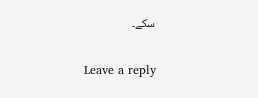سکے۔

Leave a reply